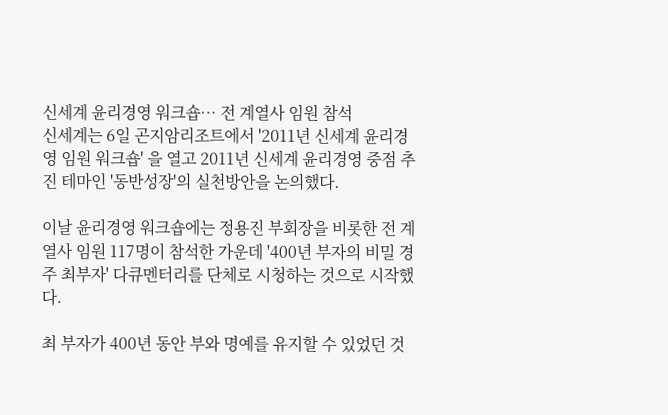신세계 윤리경영 워크숍… 전 계열사 임원 참석
신세계는 6일 곤지암리조트에서 '2011년 신세계 윤리경영 임원 워크숍' 을 열고 2011년 신세계 윤리경영 중점 추진 테마인 '동반성장'의 실천방안을 논의했다.

이날 윤리경영 워크숍에는 정용진 부회장을 비롯한 전 계열사 임원 117명이 참석한 가운데 '400년 부자의 비밀 경주 최부자' 다큐멘터리를 단체로 시청하는 것으로 시작했다.

최 부자가 400년 동안 부와 명예를 유지할 수 있었던 것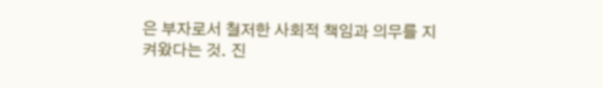은 부자로서 철저한 사회적 책임과 의무를 지켜왔다는 것. 진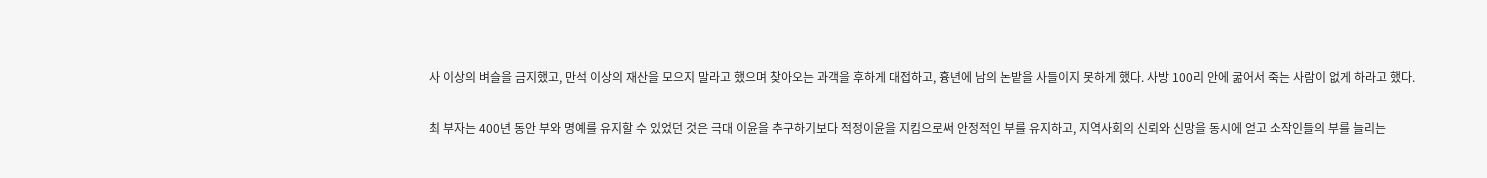사 이상의 벼슬을 금지했고, 만석 이상의 재산을 모으지 말라고 했으며 찾아오는 과객을 후하게 대접하고, 흉년에 남의 논밭을 사들이지 못하게 했다. 사방 100리 안에 굶어서 죽는 사람이 없게 하라고 했다.

최 부자는 400년 동안 부와 명예를 유지할 수 있었던 것은 극대 이윤을 추구하기보다 적정이윤을 지킴으로써 안정적인 부를 유지하고, 지역사회의 신뢰와 신망을 동시에 얻고 소작인들의 부를 늘리는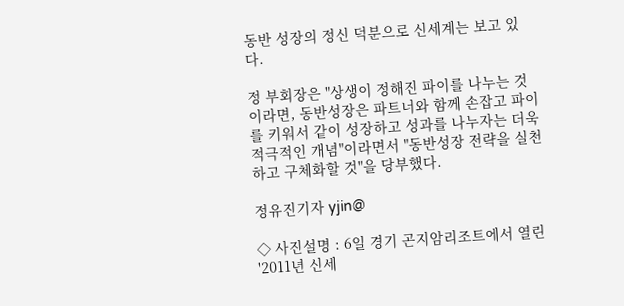동반 성장의 정신 덕분으로 신세계는 보고 있다.

정 부회장은 "상생이 정해진 파이를 나누는 것이라면, 동반성장은 파트너와 함께 손잡고 파이를 키워서 같이 성장하고 성과를 나누자는 더욱 적극적인 개념"이라면서 "동반성장 전략을 실천하고 구체화할 것"을 당부했다.

정유진기자 yjin@

◇ 사진설명 : 6일 경기 곤지암리조트에서 열린 '2011년 신세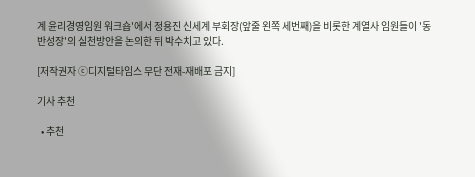계 윤리경영임원 워크숍'에서 정용진 신세계 부회장(앞줄 왼쪽 세번째)을 비롯한 계열사 임원들이 '동반성장'의 실천방안을 논의한 뒤 박수치고 있다.

[저작권자 ⓒ디지털타임스 무단 전재-재배포 금지]

기사 추천

  • 추천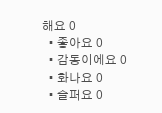해요 0
  • 좋아요 0
  • 감동이에요 0
  • 화나요 0
  • 슬퍼요 0